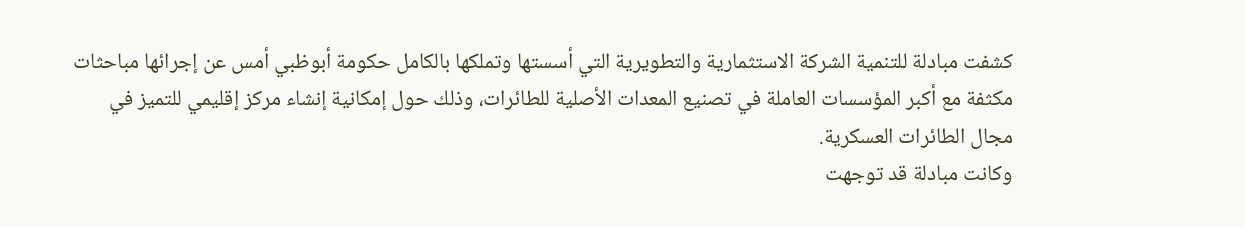كشفت مبادلة للتنمية الشركة الاستثمارية والتطويرية التي أسستها وتملكها بالكامل حكومة أبوظبي أمس عن إجرائها مباحثات مكثفة مع أكبر المؤسسات العاملة في تصنيع المعدات الأصلية للطائرات، وذلك حول إمكانية إنشاء مركز إقليمي للتميز في مجال الطائرات العسكرية.
وكانت مبادلة قد توجهت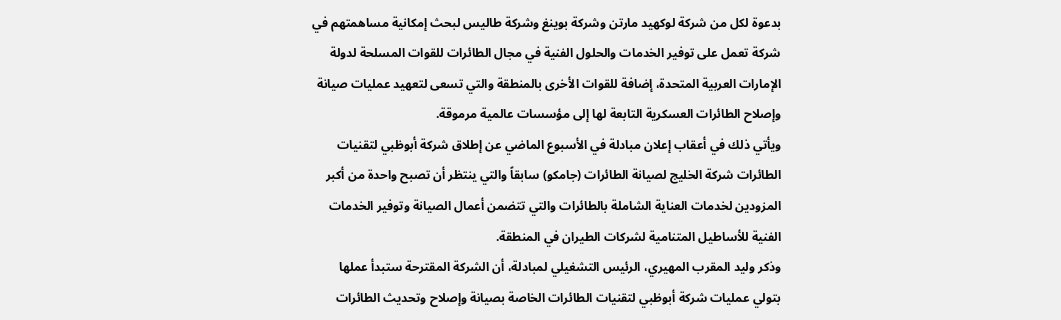بدعوة لكل من شركة لوكهيد مارتن وشركة بوينغ وشركة طاليس لبحث إمكانية مساهمتهم في شركة تعمل على توفير الخدمات والحلول الفنية في مجال الطائرات للقوات المسلحة لدولة الإمارات العربية المتحدة، إضافة للقوات الأخرى بالمنطقة والتي تسعى لتعهيد عمليات صيانة وإصلاح الطائرات العسكرية التابعة لها إلى مؤسسات عالمية مرموقة.
ويأتي ذلك في أعقاب إعلان مبادلة في الأسبوع الماضي عن إطلاق شركة أبوظبي لتقنيات الطائرات شركة الخليج لصيانة الطائرات (جامكو) سابقاً والتي ينتظر أن تصبح واحدة من أكبر المزودين لخدمات العناية الشاملة بالطائرات والتي تتضمن أعمال الصيانة وتوفير الخدمات الفنية للأساطيل المتنامية لشركات الطيران في المنطقة.
وذكر وليد المقرب المهيري، الرئيس التشغيلي لمبادلة، أن الشركة المقترحة ستبدأ عملها بتولي عمليات شركة أبوظبي لتقنيات الطائرات الخاصة بصيانة وإصلاح وتحديث الطائرات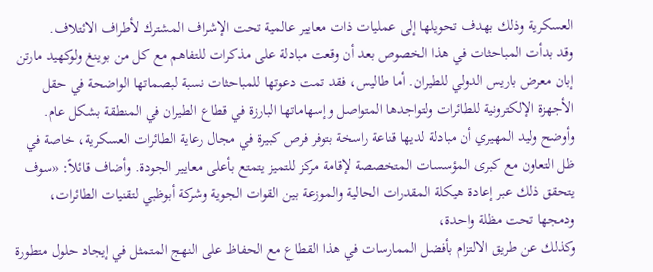العسكرية وذلك بهدف تحويلها إلى عمليات ذات معايير عالمية تحت الإشراف المشترك لأطراف الائتلاف.
وقد بدأت المباحثات في هذا الخصوص بعد أن وقعت مبادلة على مذكرات للتفاهم مع كل من بوينغ ولوكهيد مارتن إبان معرض باريس الدولي للطيران. أما طاليس، فقد تمت دعوتها للمباحثات نسبة لبصماتها الواضحة في حقل الأجهزة الإلكترونية للطائرات ولتواجدها المتواصل وإسهاماتها البارزة في قطاع الطيران في المنطقة بشكل عام.
وأوضح وليد المهيري أن مبادلة لديها قناعة راسخة بتوفر فرص كبيرة في مجال رعاية الطائرات العسكرية، خاصة في ظل التعاون مع كبرى المؤسسات المتخصصة لإقامة مركز للتميز يتمتع بأعلى معايير الجودة. وأضاف قائلاً: «سوف يتحقق ذلك عبر إعادة هيكلة المقدرات الحالية والموزعة بين القوات الجوية وشركة أبوظبي لتقنيات الطائرات، ودمجها تحت مظلة واحدة،
وكذلك عن طريق الالتزام بأفضل الممارسات في هذا القطاع مع الحفاظ على النهج المتمثل في إيجاد حلول متطورة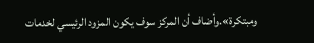ومبتكرة».وأضاف أن المركز سوف يكون المزود الرئيسي لخدمات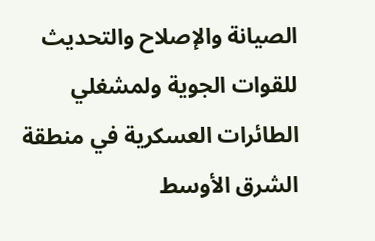الصيانة والإصلاح والتحديث للقوات الجوية ولمشغلي الطائرات العسكرية في منطقة الشرق الأوسط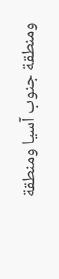ومنطقة جنوب آسيا ومنطقة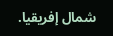شمال إفريقيا.